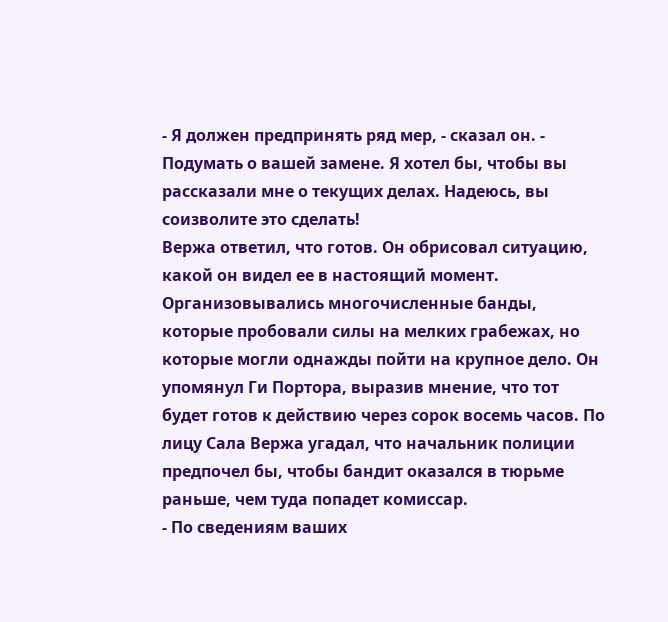- Я должен предпринять ряд мер, - сказал он. - Подумать о вашей замене. Я хотел бы, чтобы вы рассказали мне о текущих делах. Надеюсь, вы соизволите это сделать!
Вержа ответил, что готов. Он обрисовал ситуацию, какой он видел ее в настоящий момент. Организовывались многочисленные банды, которые пробовали силы на мелких грабежах, но которые могли однажды пойти на крупное дело. Он упомянул Ги Портора, выразив мнение, что тот будет готов к действию через сорок восемь часов. По лицу Сала Вержа угадал, что начальник полиции предпочел бы, чтобы бандит оказался в тюрьме раньше, чем туда попадет комиссар.
- По сведениям ваших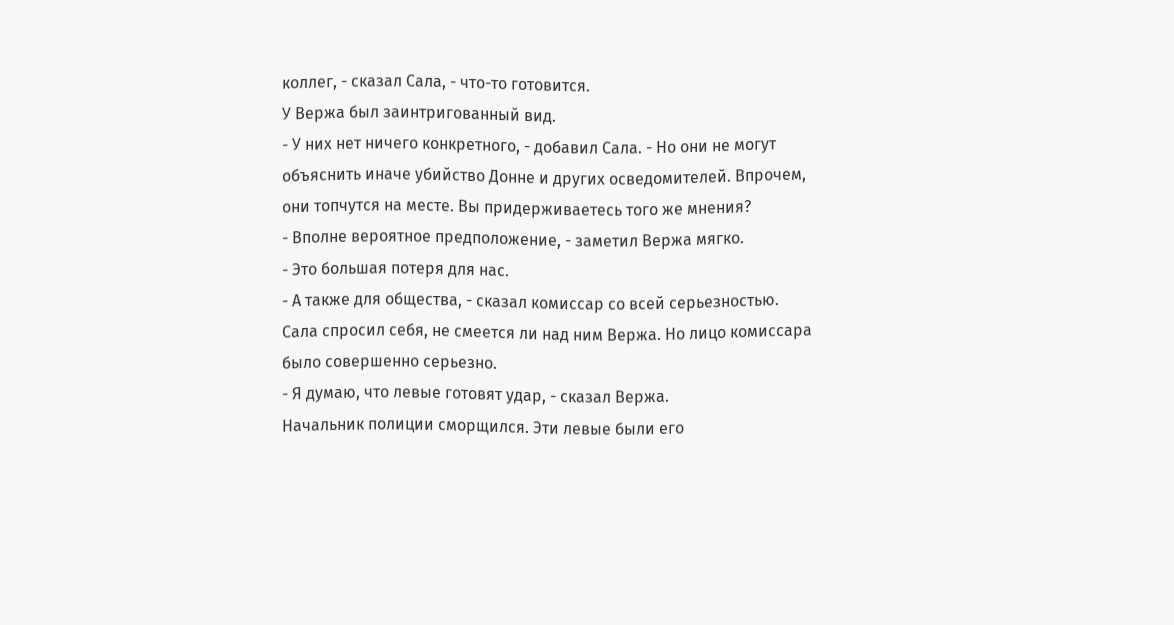коллег, - сказал Сала, - что-то готовится.
У Вержа был заинтригованный вид.
- У них нет ничего конкретного, - добавил Сала. - Но они не могут объяснить иначе убийство Донне и других осведомителей. Впрочем, они топчутся на месте. Вы придерживаетесь того же мнения?
- Вполне вероятное предположение, - заметил Вержа мягко.
- Это большая потеря для нас.
- А также для общества, - сказал комиссар со всей серьезностью.
Сала спросил себя, не смеется ли над ним Вержа. Но лицо комиссара было совершенно серьезно.
- Я думаю, что левые готовят удар, - сказал Вержа.
Начальник полиции сморщился. Эти левые были его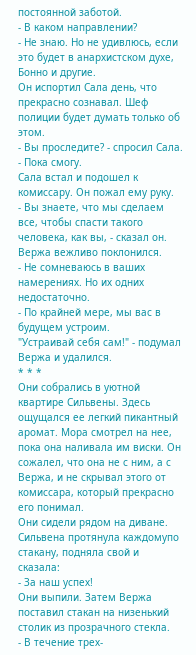постоянной заботой.
- В каком направлении?
- Не знаю. Но не удивлюсь, если это будет в анархистском духе, Бонно и другие.
Он испортил Сала день, что прекрасно сознавал. Шеф полиции будет думать только об этом.
- Вы проследите? - спросил Сала.
- Пока смогу.
Сала встал и подошел к комиссару. Он пожал ему руку.
- Вы знаете, что мы сделаем все, чтобы спасти такого человека, как вы, - сказал он.
Вержа вежливо поклонился.
- Не сомневаюсь в ваших намерениях. Но их одних недостаточно.
- По крайней мере, мы вас в будущем устроим.
"Устраивай себя сам!" - подумал Вержа и удалился.
* * *
Они собрались в уютной квартире Сильвены. Здесь ощущался ее легкий пикантный аромат. Мора смотрел на нее, пока она наливала им виски. Он сожалел, что она не с ним, а с Вержа, и не скрывал этого от комиссара, который прекрасно его понимал.
Они сидели рядом на диване. Сильвена протянула каждомупо стакану, подняла свой и сказала:
- За наш успех!
Они выпили. Затем Вержа поставил стакан на низенький столик из прозрачного стекла.
- В течение трех-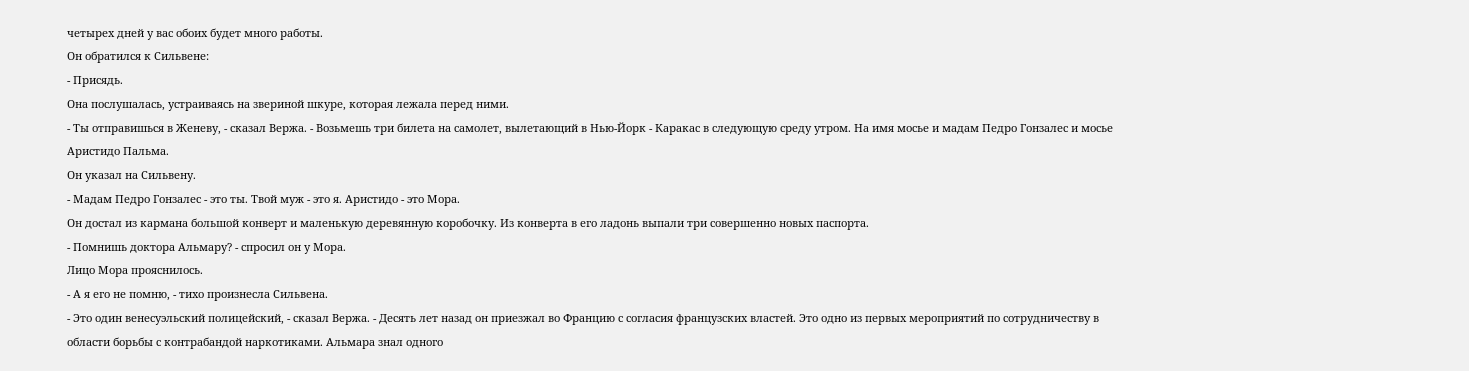четырех дней у вас обоих будет много работы.
Он обратился к Сильвене:
- Присядь.
Она послушалась, устраиваясь на звериной шкуре, которая лежала перед ними.
- Ты отправишься в Женеву, - сказал Вержа. - Возьмешь три билета на самолет, вылетающий в Нью-Йорк - Каракас в следующую среду утром. На имя мосье и мадам Педро Гонзалес и мосье Аристидо Пальма.
Он указал на Сильвену.
- Мадам Педро Гонзалес - это ты. Твой муж - это я. Аристидо - это Мора.
Он достал из кармана большой конверт и маленькую деревянную коробочку. Из конверта в его ладонь выпали три совершенно новых паспорта.
- Помнишь доктора Альмару? - спросил он у Мора.
Лицо Мора прояснилось.
- А я его не помню, - тихо произнесла Сильвена.
- Это один венесуэльский полицейский, - сказал Вержа. - Десять лет назад он приезжал во Францию с согласия французских властей. Это одно из первых мероприятий по сотрудничеству в области борьбы с контрабандой наркотиками. Альмара знал одного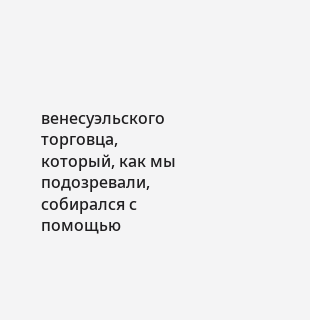венесуэльского торговца, который, как мы подозревали, собирался с помощью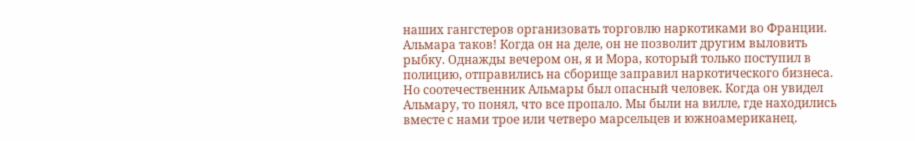наших гангстеров организовать торговлю наркотиками во Франции. Альмара таков! Когда он на деле, он не позволит другим выловить рыбку. Однажды вечером он, я и Мора, который только поступил в полицию, отправились на сборище заправил наркотического бизнеса. Но соотечественник Альмары был опасный человек. Когда он увидел Альмару, то понял, что все пропало. Мы были на вилле, где находились вместе с нами трое или четверо марсельцев и южноамериканец.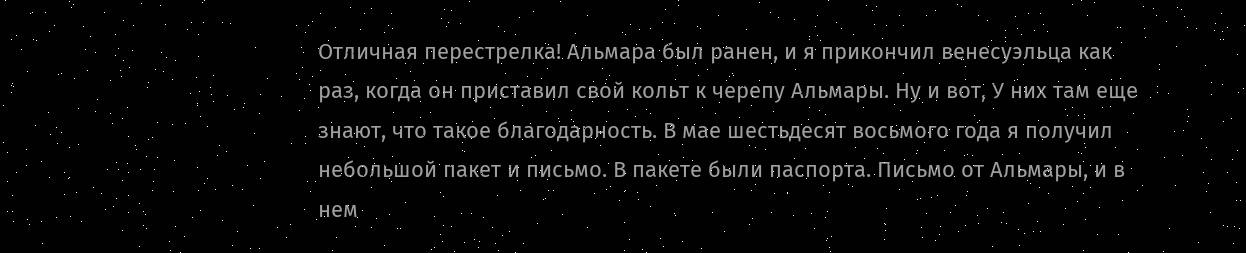Отличная перестрелка! Альмара был ранен, и я прикончил венесуэльца как раз, когда он приставил свой кольт к черепу Альмары. Ну и вот, У них там еще знают, что такое благодарность. В мае шестьдесят восьмого года я получил небольшой пакет и письмо. В пакете были паспорта. Письмо от Альмары, и в нем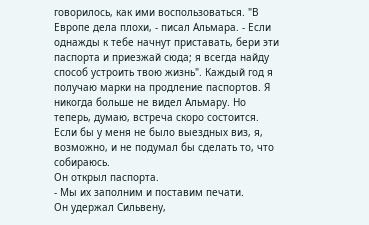говорилось, как ими воспользоваться. "В Европе дела плохи, - писал Альмара. - Если однажды к тебе начнут приставать, бери эти паспорта и приезжай сюда; я всегда найду способ устроить твою жизнь". Каждый год я получаю марки на продление паспортов. Я никогда больше не видел Альмару. Но теперь, думаю, встреча скоро состоится. Если бы у меня не было выездных виз, я, возможно, и не подумал бы сделать то, что собираюсь.
Он открыл паспорта.
- Мы их заполним и поставим печати.
Он удержал Сильвену,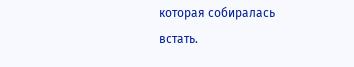которая собиралась встать.